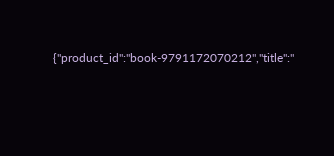{"product_id":"book-9791172070212","title":"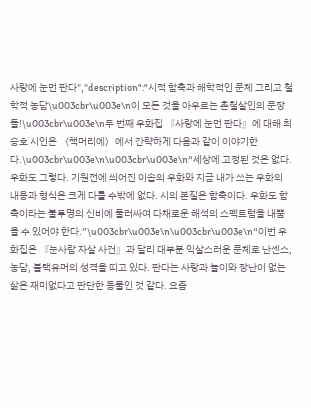사랑에 눈먼 판다","description":"시적 함축과 해학적인 문체 그리고 철학적 농담\u003cbr\u003e\n이 모든 것을 아우르는 촌철살인의 문장들!\u003cbr\u003e\n두 번째 우화집 『사랑에 눈먼 판다』에 대해 최승호 시인은 〈책머리에〉에서 간략하게 다음과 같이 이야기한다.\u003cbr\u003e\n\u003cbr\u003e\n“세상에 고정된 것은 없다. 우화도 그렇다. 기원전에 씌어진 이솝의 우화와 지금 내가 쓰는 우화의 내용과 형식은 크게 다를 수밖에 없다. 시의 본질은 함축이다. 우화도 함축이라는 불투명의 신비에 둘러싸여 다채로운 해석의 스펙트럼을 내뿜을 수 있어야 한다.”\u003cbr\u003e\n\u003cbr\u003e\n“이번 우화집은 『눈사람 자살 사건』과 달리 대부분 익살스러운 문체로 난센스, 농담, 블랙유머의 성격을 띠고 있다. 판다는 사랑과 놀이와 장난이 없는 삶은 재미없다고 판단한 동물인 것 같다. 요즘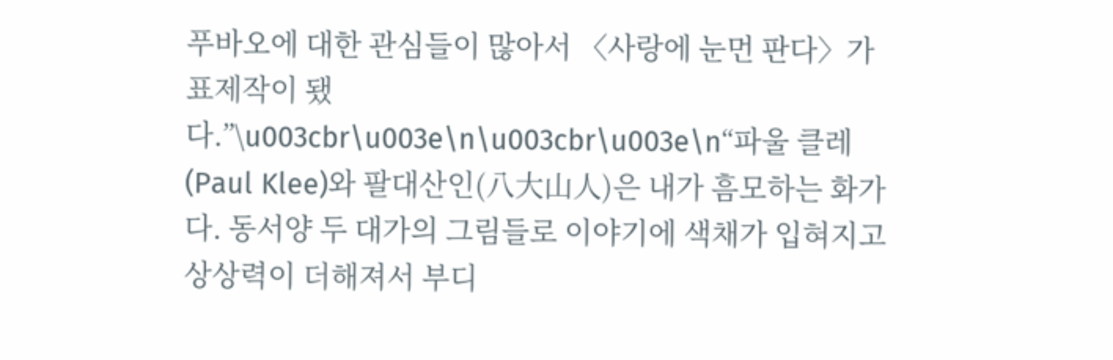푸바오에 대한 관심들이 많아서 〈사랑에 눈먼 판다〉가 표제작이 됐다.”\u003cbr\u003e\n\u003cbr\u003e\n“파울 클레(Paul Klee)와 팔대산인(八大山人)은 내가 흠모하는 화가다. 동서양 두 대가의 그림들로 이야기에 색채가 입혀지고 상상력이 더해져서 부디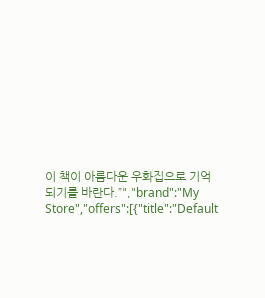이 책이 아름다운 우화집으로 기억되기를 바란다.”","brand":"My Store","offers":[{"title":"Default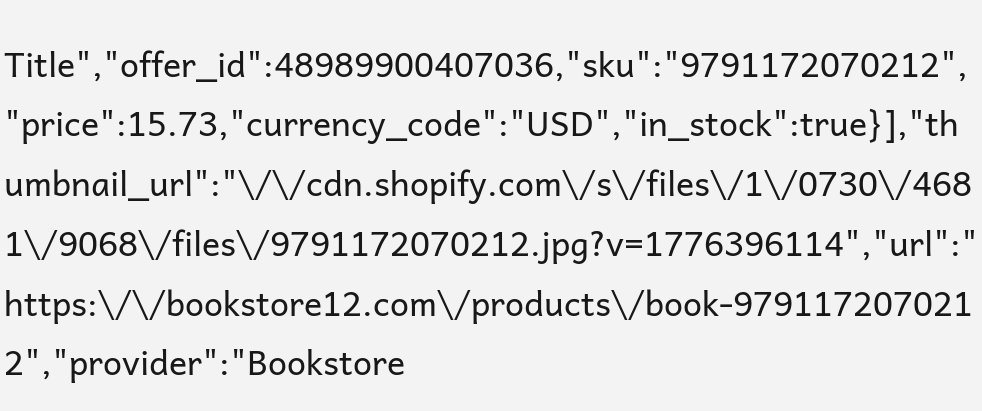Title","offer_id":48989900407036,"sku":"9791172070212","price":15.73,"currency_code":"USD","in_stock":true}],"thumbnail_url":"\/\/cdn.shopify.com\/s\/files\/1\/0730\/4681\/9068\/files\/9791172070212.jpg?v=1776396114","url":"https:\/\/bookstore12.com\/products\/book-9791172070212","provider":"Bookstore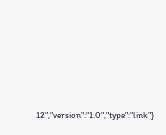12","version":"1.0","type":"link"}